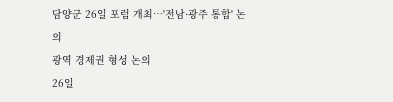담양군 26일 포럼 개최…'전남·광주 통합' 논의
광역 경제권 형성 논의
26일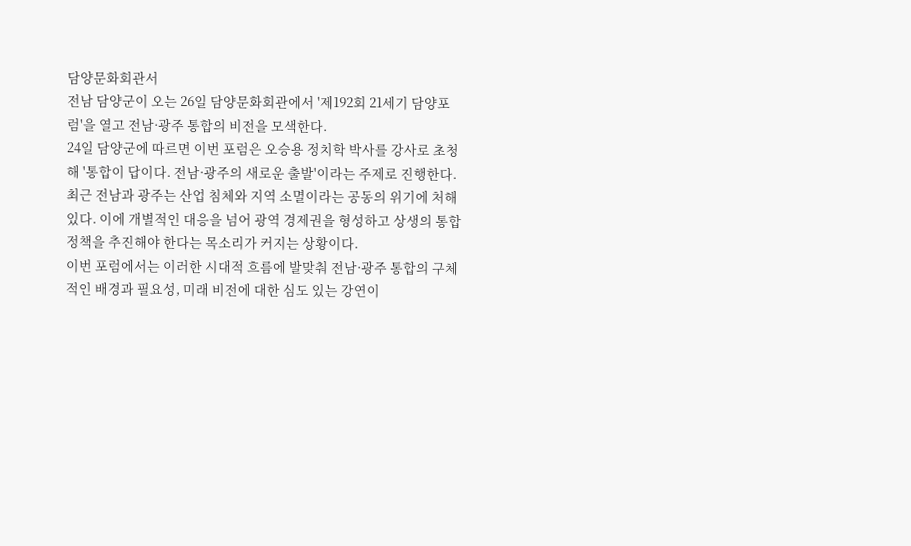담양문화회관서
전남 담양군이 오는 26일 담양문화회관에서 '제192회 21세기 담양포럼'을 열고 전남·광주 통합의 비전을 모색한다.
24일 담양군에 따르면 이번 포럼은 오승용 정치학 박사를 강사로 초청해 '통합이 답이다. 전남·광주의 새로운 출발'이라는 주제로 진행한다.
최근 전남과 광주는 산업 침체와 지역 소멸이라는 공동의 위기에 처해 있다. 이에 개별적인 대응을 넘어 광역 경제권을 형성하고 상생의 통합 정책을 추진해야 한다는 목소리가 커지는 상황이다.
이번 포럼에서는 이러한 시대적 흐름에 발맞춰 전남·광주 통합의 구체적인 배경과 필요성, 미래 비전에 대한 심도 있는 강연이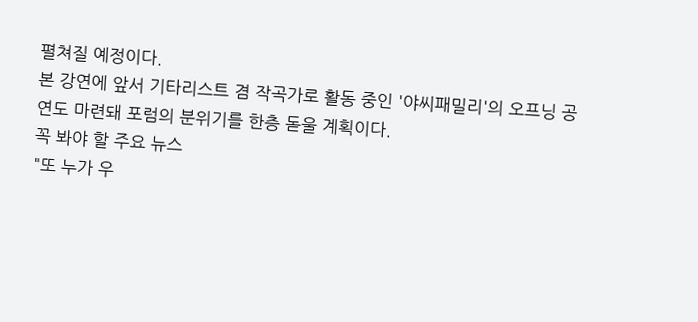펼쳐질 예정이다.
본 강연에 앞서 기타리스트 겸 작곡가로 활동 중인 '야씨패밀리'의 오프닝 공연도 마련돼 포럼의 분위기를 한층 돋울 계획이다.
꼭 봐야 할 주요 뉴스
"또 누가 우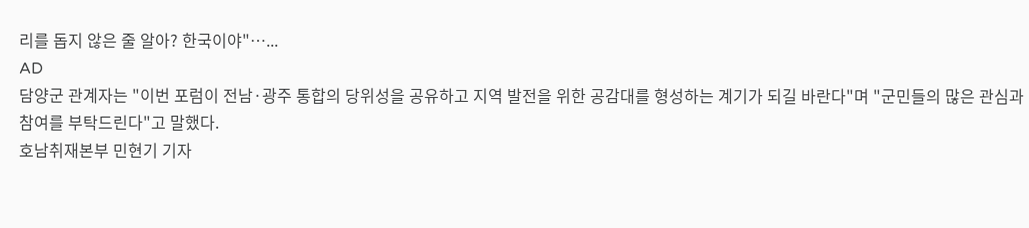리를 돕지 않은 줄 알아? 한국이야"…...
AD
담양군 관계자는 "이번 포럼이 전남·광주 통합의 당위성을 공유하고 지역 발전을 위한 공감대를 형성하는 계기가 되길 바란다"며 "군민들의 많은 관심과 참여를 부탁드린다"고 말했다.
호남취재본부 민현기 기자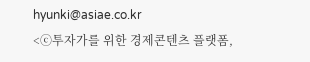hyunki@asiae.co.kr
<ⓒ투자가를 위한 경제콘텐츠 플랫폼,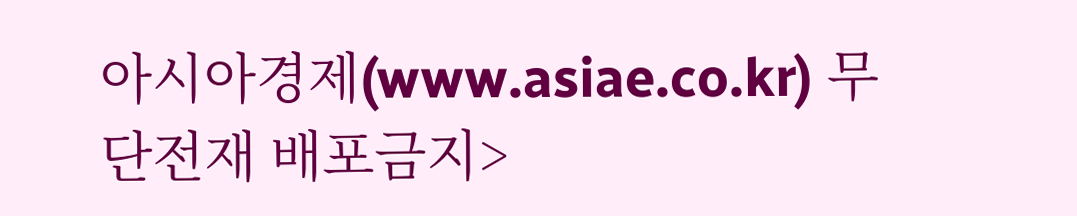아시아경제(www.asiae.co.kr) 무단전재 배포금지>